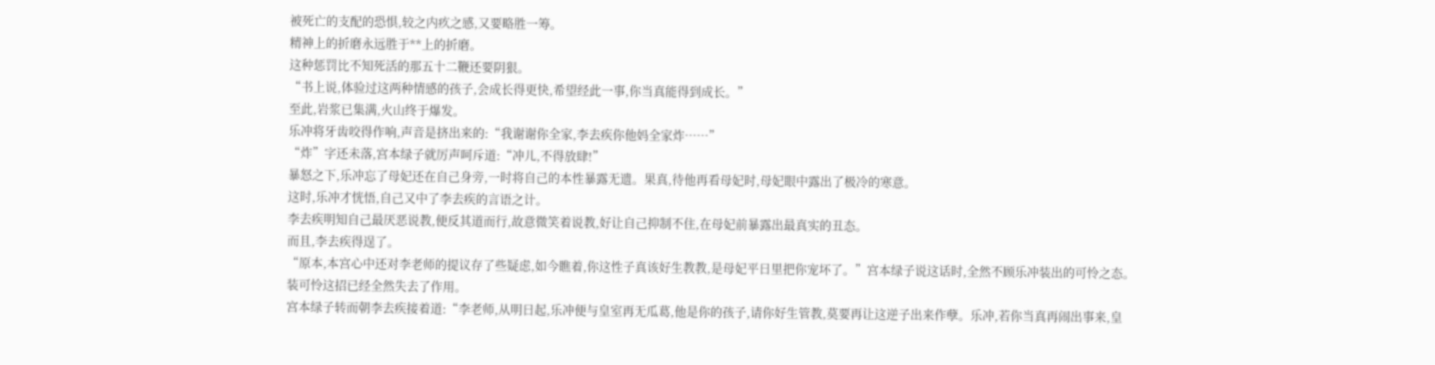被死亡的支配的恐惧,较之内疚之感,又要略胜一筹。
精神上的折磨永远胜于**上的折磨。
这种惩罚比不知死活的那五十二鞭还要阴狠。
“书上说,体验过这两种情感的孩子,会成长得更快,希望经此一事,你当真能得到成长。”
至此,岩浆已集满,火山终于爆发。
乐冲将牙齿咬得作响,声音是挤出来的:“我谢谢你全家,李去疾你他妈全家炸……”
“炸”字还未落,宫本绿子就厉声呵斥道:“冲儿,不得放肆!”
暴怒之下,乐冲忘了母妃还在自己身旁,一时将自己的本性暴露无遗。果真,待他再看母妃时,母妃眼中露出了极冷的寒意。
这时,乐冲才恍悟,自己又中了李去疾的言语之计。
李去疾明知自己最厌恶说教,便反其道而行,故意微笑着说教,好让自己抑制不住,在母妃前暴露出最真实的丑态。
而且,李去疾得逞了。
“原本,本宫心中还对李老师的提议存了些疑虑,如今瞧着,你这性子真该好生教教,是母妃平日里把你宠坏了。”宫本绿子说这话时,全然不顾乐冲装出的可怜之态。
装可怜这招已经全然失去了作用。
宫本绿子转而朝李去疾接着道:“李老师,从明日起,乐冲便与皇室再无瓜葛,他是你的孩子,请你好生管教,莫要再让这逆子出来作孽。乐冲,若你当真再闹出事来,皇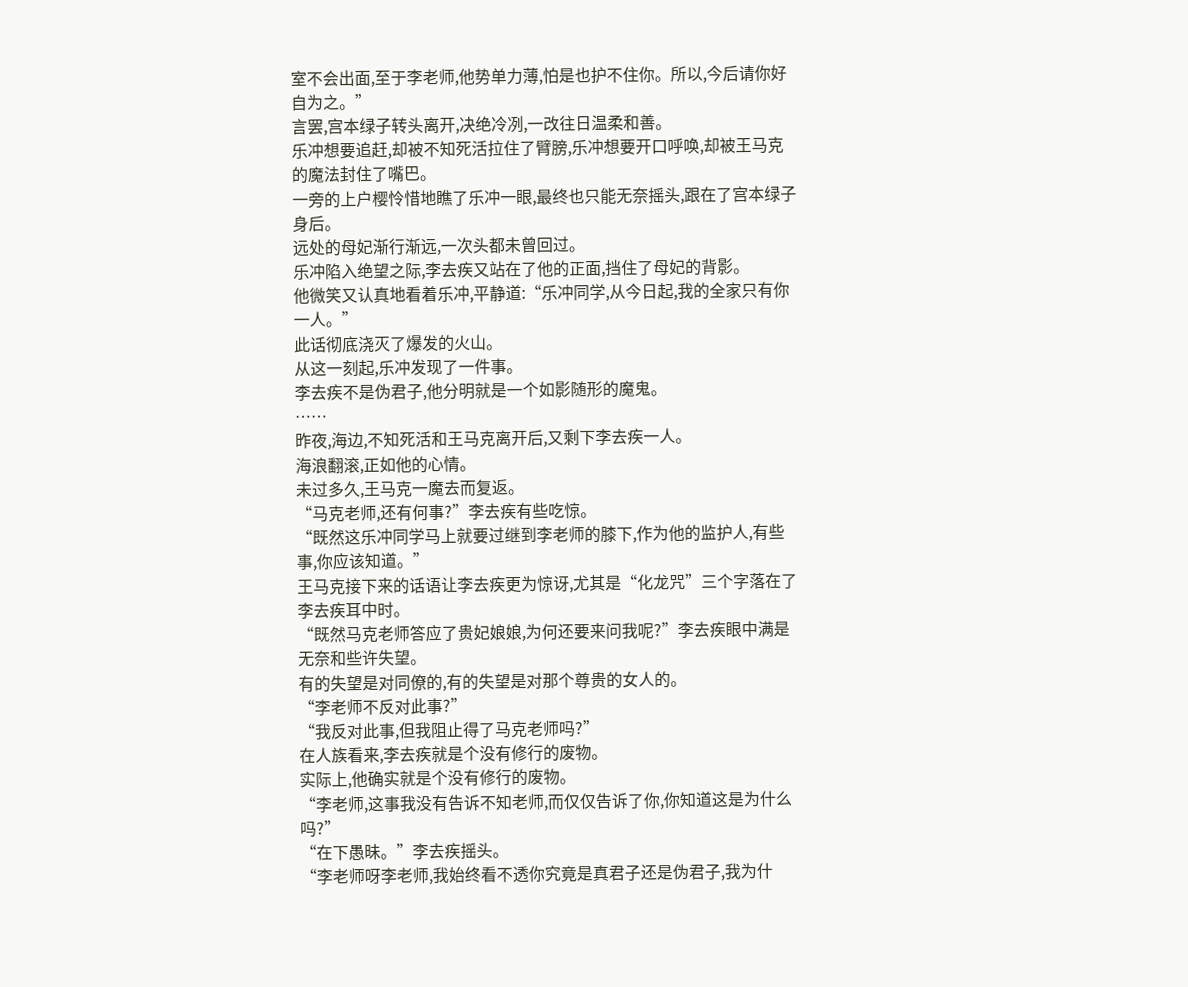室不会出面,至于李老师,他势单力薄,怕是也护不住你。所以,今后请你好自为之。”
言罢,宫本绿子转头离开,决绝冷冽,一改往日温柔和善。
乐冲想要追赶,却被不知死活拉住了臂膀,乐冲想要开口呼唤,却被王马克的魔法封住了嘴巴。
一旁的上户樱怜惜地瞧了乐冲一眼,最终也只能无奈摇头,跟在了宫本绿子身后。
远处的母妃渐行渐远,一次头都未曾回过。
乐冲陷入绝望之际,李去疾又站在了他的正面,挡住了母妃的背影。
他微笑又认真地看着乐冲,平静道:“乐冲同学,从今日起,我的全家只有你一人。”
此话彻底浇灭了爆发的火山。
从这一刻起,乐冲发现了一件事。
李去疾不是伪君子,他分明就是一个如影随形的魔鬼。
……
昨夜,海边,不知死活和王马克离开后,又剩下李去疾一人。
海浪翻滚,正如他的心情。
未过多久,王马克一魔去而复返。
“马克老师,还有何事?”李去疾有些吃惊。
“既然这乐冲同学马上就要过继到李老师的膝下,作为他的监护人,有些事,你应该知道。”
王马克接下来的话语让李去疾更为惊讶,尤其是“化龙咒”三个字落在了李去疾耳中时。
“既然马克老师答应了贵妃娘娘,为何还要来问我呢?”李去疾眼中满是无奈和些许失望。
有的失望是对同僚的,有的失望是对那个尊贵的女人的。
“李老师不反对此事?”
“我反对此事,但我阻止得了马克老师吗?”
在人族看来,李去疾就是个没有修行的废物。
实际上,他确实就是个没有修行的废物。
“李老师,这事我没有告诉不知老师,而仅仅告诉了你,你知道这是为什么吗?”
“在下愚昧。”李去疾摇头。
“李老师呀李老师,我始终看不透你究竟是真君子还是伪君子,我为什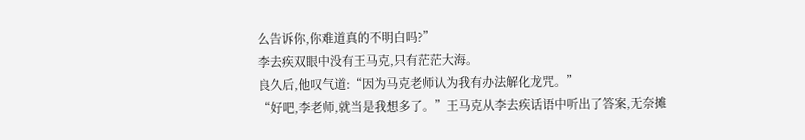么告诉你,你难道真的不明白吗?”
李去疾双眼中没有王马克,只有茫茫大海。
良久后,他叹气道:“因为马克老师认为我有办法解化龙咒。”
“好吧,李老师,就当是我想多了。”王马克从李去疾话语中听出了答案,无奈摊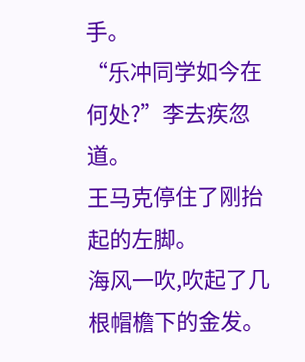手。
“乐冲同学如今在何处?”李去疾忽道。
王马克停住了刚抬起的左脚。
海风一吹,吹起了几根帽檐下的金发。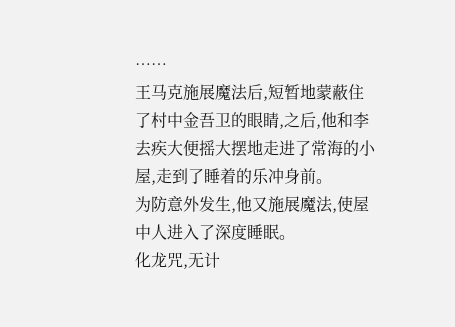……
王马克施展魔法后,短暂地蒙蔽住了村中金吾卫的眼睛,之后,他和李去疾大便摇大摆地走进了常海的小屋,走到了睡着的乐冲身前。
为防意外发生,他又施展魔法,使屋中人进入了深度睡眠。
化龙咒,无计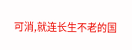可消,就连长生不老的国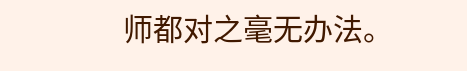师都对之毫无办法。